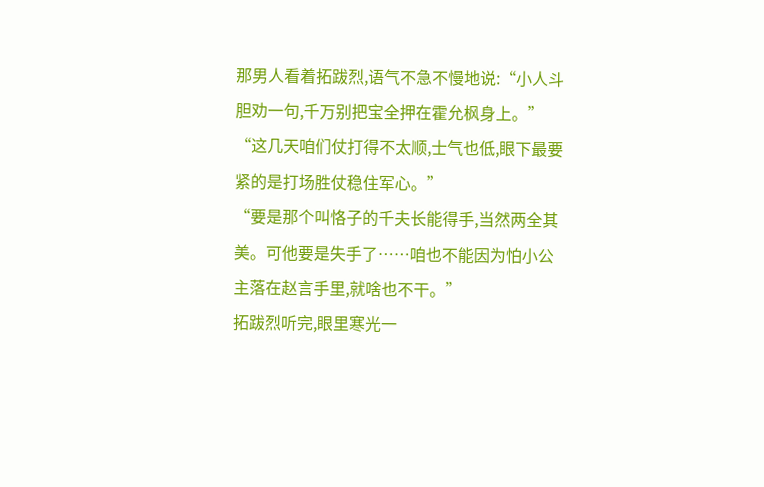那男人看着拓跋烈,语气不急不慢地说:“小人斗胆劝一句,千万别把宝全押在霍允枫身上。”
“这几天咱们仗打得不太顺,士气也低,眼下最要紧的是打场胜仗稳住军心。”
“要是那个叫恪子的千夫长能得手,当然两全其美。可他要是失手了……咱也不能因为怕小公主落在赵言手里,就啥也不干。”
拓跋烈听完,眼里寒光一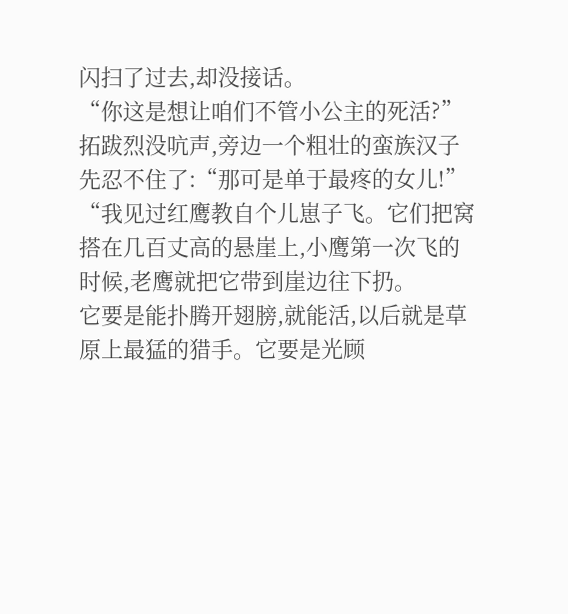闪扫了过去,却没接话。
“你这是想让咱们不管小公主的死活?”
拓跋烈没吭声,旁边一个粗壮的蛮族汉子先忍不住了:“那可是单于最疼的女儿!”
“我见过红鹰教自个儿崽子飞。它们把窝搭在几百丈高的悬崖上,小鹰第一次飞的时候,老鹰就把它带到崖边往下扔。
它要是能扑腾开翅膀,就能活,以后就是草原上最猛的猎手。它要是光顾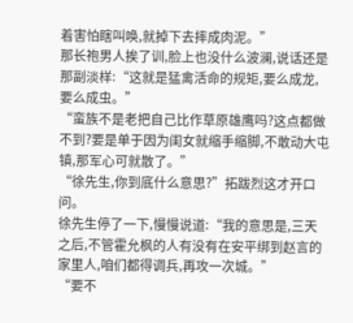着害怕瞎叫唤,就掉下去摔成肉泥。”
那长袍男人挨了训,脸上也没什么波澜,说话还是那副淡样:“这就是猛禽活命的规矩,要么成龙,要么成虫。”
“蛮族不是老把自己比作草原雄鹰吗?这点都做不到?要是单于因为闺女就缩手缩脚,不敢动大屯镇,那军心可就散了。”
“徐先生,你到底什么意思?”拓跋烈这才开口问。
徐先生停了一下,慢慢说道:“我的意思是,三天之后,不管霍允枫的人有没有在安平绑到赵言的家里人,咱们都得调兵,再攻一次城。”
“要不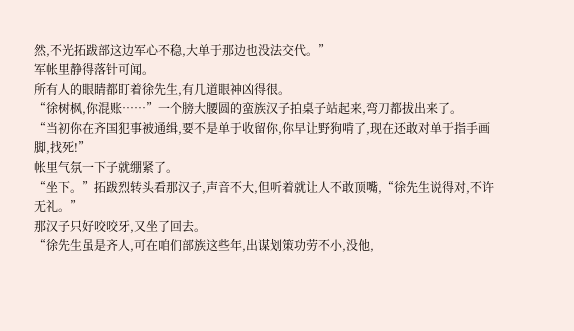然,不光拓跋部这边军心不稳,大单于那边也没法交代。”
军帐里静得落针可闻。
所有人的眼睛都盯着徐先生,有几道眼神凶得很。
“徐树枫,你混账……”一个膀大腰圆的蛮族汉子拍桌子站起来,弯刀都拔出来了。
“当初你在齐国犯事被通缉,要不是单于收留你,你早让野狗啃了,现在还敢对单于指手画脚,找死!”
帐里气氛一下子就绷紧了。
“坐下。”拓跋烈转头看那汉子,声音不大,但听着就让人不敢顶嘴,“徐先生说得对,不许无礼。”
那汉子只好咬咬牙,又坐了回去。
“徐先生虽是齐人,可在咱们部族这些年,出谋划策功劳不小,没他,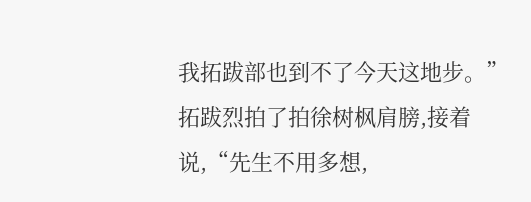我拓跋部也到不了今天这地步。”
拓跋烈拍了拍徐树枫肩膀,接着说,“先生不用多想,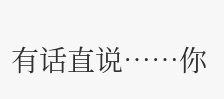有话直说……你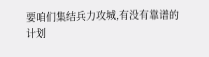要咱们集结兵力攻城,有没有靠谱的计划